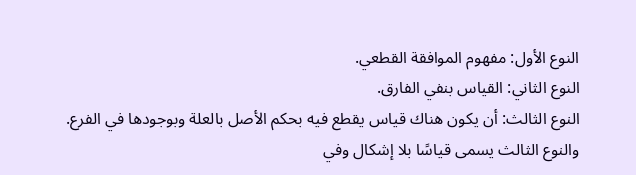النوع الأول: مفهوم الموافقة القطعي.
النوع الثاني: القياس بنفي الفارق.
النوع الثالث: أن يكون هناك قياس يقطع فيه بحكم الأصل بالعلة وبوجودها في الفرع.
والنوع الثالث يسمى قياسًا بلا إشكال وفي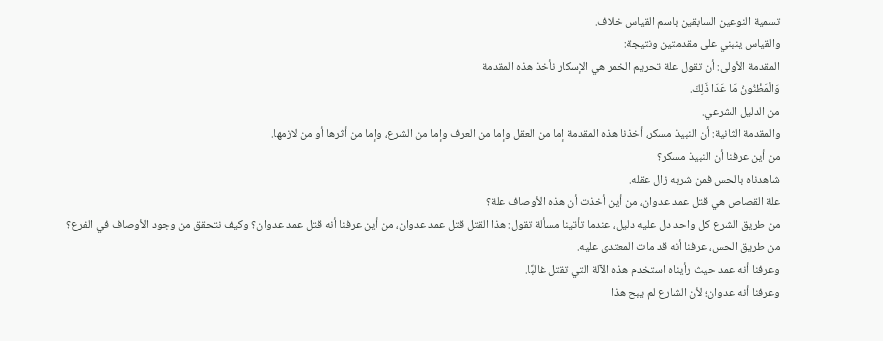تسمية النوعين السابقين باسم القياس خلاف.
والقياس ينبني على مقدمتين ونتيجة:
المقدمة الأولى: أن تقول علة تحريم الخمر هي الإسكار نأخذ هذه المقدمة
وَالْمَظْنُونُ مَا عَدَا ذَلِكَ.
من الدليل الشرعي.
والمقدمة الثانية: أن النبيذ مسكر، أخذنا هذه المقدمة إما من العقل وإما من العرف وإما من الشرع، وإما من أثرها أو من لازمها.
من أين عرفنا أن النبيذ مسكر؟
شاهدناه بالحس فمن شربه زال عقله.
علة القصاص هي قتل عمد عدوان، من أين أخذت أن هذه الأوصاف علة؟
من طريق الشرع كل واحد دل عليه دليل، عندما تأتينا مسألة تقول: هذا القتل قتل عمد عدوان، من أين عرفنا أنه قتل عمد عدوان؟ وكيف نتحقق من وجود الأوصاف في الفرع؟
من طريق الحس، عرفنا أنه قد مات المعتدى عليه.
وعرفنا أنه عمد حيث رأيناه استخدم هذه الآلة التي تقتل غالبًا.
وعرفنا أنه عدوان؛ لأن الشارع لم يبح هذا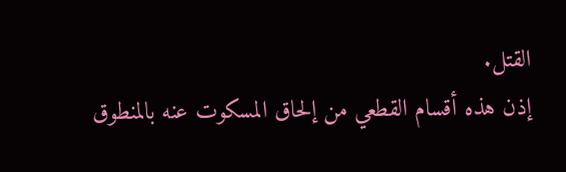القتل.
إذن هذه أقسام القطعي من إلحاق المسكوت عنه بالمنطوق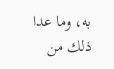به، وما عدا ذلك من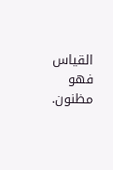القياس فهو مظنون.